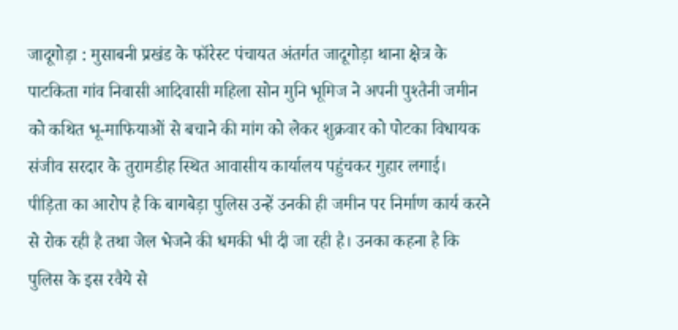जादूगोड़ा : मुसाबनी प्रखंड के फॉरेस्ट पंचायत अंतर्गत जादूगोड़ा थाना क्षेत्र के पाटकिता गांव निवासी आदिवासी महिला सोन मुनि भूमिज ने अपनी पुश्तैनी जमीन को कथित भू-माफियाओं से बचाने की मांग को लेकर शुक्रवार को पोटका विधायक संजीव सरदार के तुरामडीह स्थित आवासीय कार्यालय पहुंचकर गुहार लगाई।
पीड़िता का आरोप है कि बागबेड़ा पुलिस उन्हें उनकी ही जमीन पर निर्माण कार्य करने से रोक रही है तथा जेल भेजने की धमकी भी दी जा रही है। उनका कहना है कि पुलिस के इस रवैये से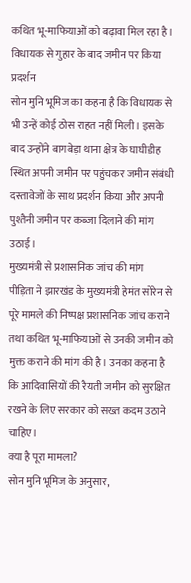कथित भू-माफियाओं को बढ़ावा मिल रहा है।
विधायक से गुहार के बाद जमीन पर किया प्रदर्शन
सोन मुनि भूमिज का कहना है कि विधायक से भी उन्हें कोई ठोस राहत नहीं मिली। इसके बाद उन्होंने बागबेड़ा थाना क्षेत्र के घाघीडीह स्थित अपनी जमीन पर पहुंचकर जमीन संबंधी दस्तावेजों के साथ प्रदर्शन किया और अपनी पुश्तैनी जमीन पर कब्जा दिलाने की मांग उठाई।
मुख्यमंत्री से प्रशासनिक जांच की मांग
पीड़िता ने झारखंड के मुख्यमंत्री हेमंत सोरेन से पूरे मामले की निष्पक्ष प्रशासनिक जांच कराने तथा कथित भू-माफियाओं से उनकी जमीन को मुक्त कराने की मांग की है। उनका कहना है कि आदिवासियों की रैयती जमीन को सुरक्षित रखने के लिए सरकार को सख्त कदम उठाने चाहिए।
क्या है पूरा मामला?
सोन मुनि भूमिज के अनुसार,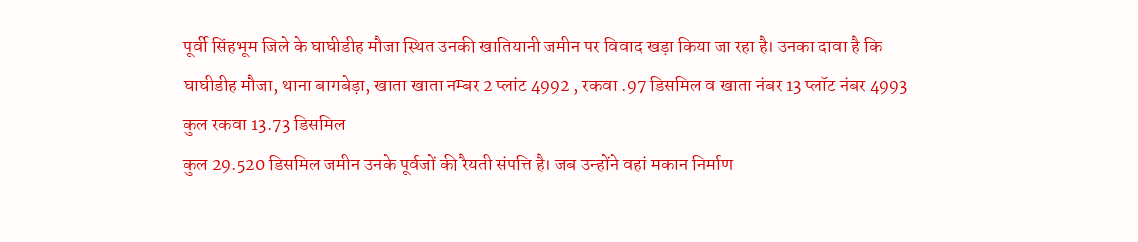पूर्वी सिंहभूम जिले के घाघीडीह मौजा स्थित उनकी खातियानी जमीन पर विवाद खड़ा किया जा रहा है। उनका दावा है कि घाघीडीह मौजा, थाना बागबेड़ा, खाता खाता नम्बर 2 प्लांट 4992 , रकवा .97 डिसमिल व खाता नंबर 13 प्लॉट नंबर 4993 कुल रकवा 13.73 डिसमिल
कुल 29.520 डिसमिल जमीन उनके पूर्वजों की रैयती संपत्ति है। जब उन्होंने वहां मकान निर्माण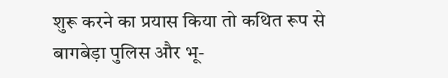शुरू करने का प्रयास किया तो कथित रूप से बागबेड़ा पुलिस और भू-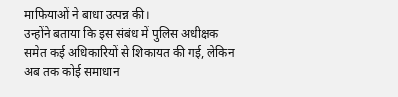माफियाओं ने बाधा उत्पन्न की।
उन्होंने बताया कि इस संबंध में पुलिस अधीक्षक समेत कई अधिकारियों से शिकायत की गई, लेकिन अब तक कोई समाधान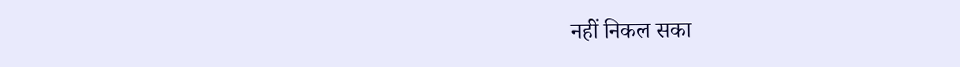नहीं निकल सका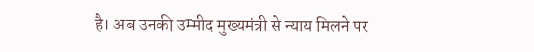है। अब उनकी उम्मीद मुख्यमंत्री से न्याय मिलने पर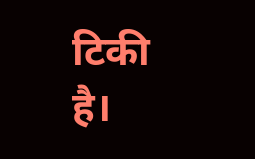टिकी है।